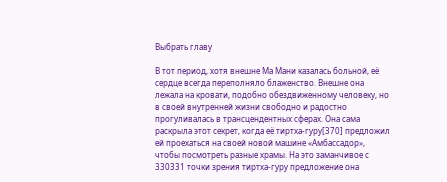Выбрать главу

В тот период, хотя внешне Ма Мани казалась больной, её сердце всегда переполняло блаженство. Внешне она лежала на кровати, подобно обездвиженному человеку, но в своей внутренней жизни свободно и радостно прогуливалась в трансцендентных сферах. Она сама раскрыла этот секрет, когда её тиртха-гуру[370] предложил ей проехаться на своей новой машине «Амбассадор», чтобы посмотреть разные храмы. На это заманчивое с 330331 точки зрения тиртха-гуру предложение она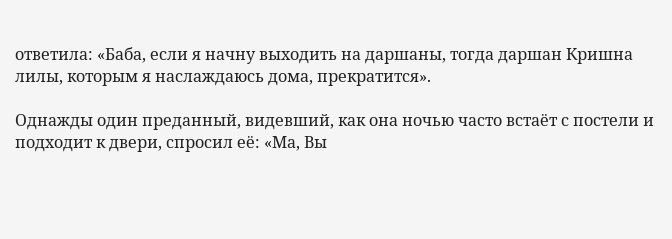ответила: «Баба, если я начну выходить на даршаны, тогда даршан Кришна лилы, которым я наслаждаюсь дома, прекратится».

Однажды один преданный, видевший, как она ночью часто встаёт с постели и подходит к двери, спросил её: «Ма, Вы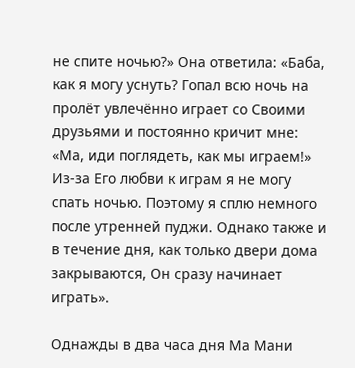не спите ночью?» Она ответила: «Баба, как я могу уснуть? Гопал всю ночь на пролёт увлечённо играет со Своими друзьями и постоянно кричит мне: «Ма, иди поглядеть, как мы играем!» Из-за Его любви к играм я не могу спать ночью. Поэтому я сплю немного после утренней пуджи. Однако также и в течение дня, как только двери дома закрываются, Он сразу начинает играть».

Однажды в два часа дня Ма Мани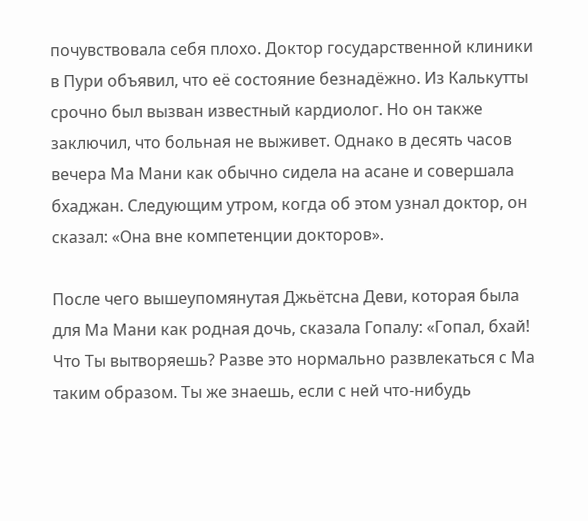почувствовала себя плохо. Доктор государственной клиники в Пури объявил, что её состояние безнадёжно. Из Калькутты срочно был вызван известный кардиолог. Но он также заключил, что больная не выживет. Однако в десять часов вечера Ма Мани как обычно сидела на асане и совершала бхаджан. Следующим утром, когда об этом узнал доктор, он сказал: «Она вне компетенции докторов».

После чего вышеупомянутая Джьётсна Деви, которая была для Ма Мани как родная дочь, сказала Гопалу: «Гопал, бхай! Что Ты вытворяешь? Разве это нормально развлекаться с Ма таким образом. Ты же знаешь, если с ней что-нибудь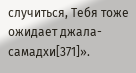случиться, Тебя тоже ожидает джала-самадхи[371]».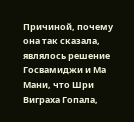Причиной, почему она так сказала, являлось решение Госвамиджи и Ма Мани, что Шри Виграха Гопала,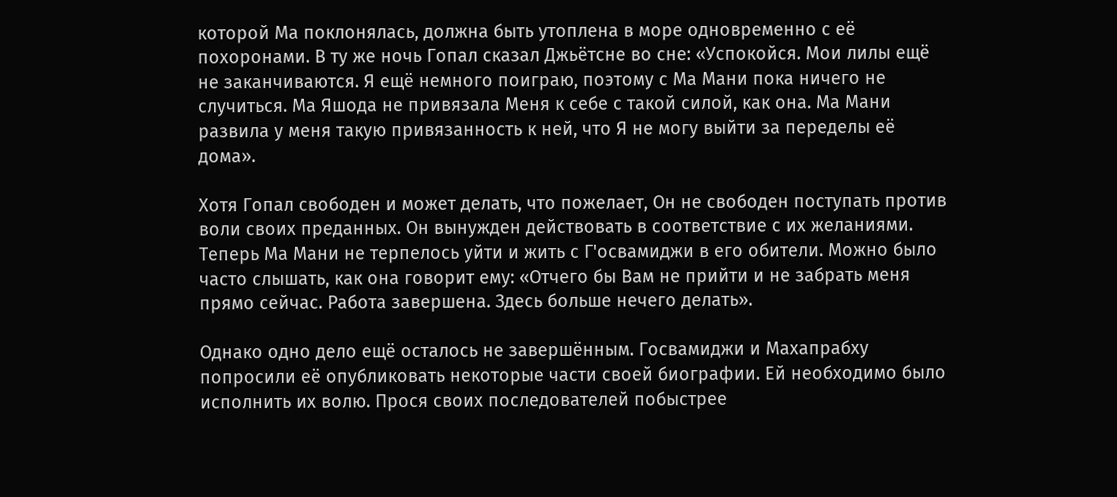которой Ма поклонялась, должна быть утоплена в море одновременно с её похоронами. В ту же ночь Гопал сказал Джьётсне во сне: «Успокойся. Мои лилы ещё не заканчиваются. Я ещё немного поиграю, поэтому с Ма Мани пока ничего не случиться. Ма Яшода не привязала Меня к себе с такой силой, как она. Ма Мани развила у меня такую привязанность к ней, что Я не могу выйти за переделы её дома».

Хотя Гопал свободен и может делать, что пожелает, Он не свободен поступать против воли своих преданных. Он вынужден действовать в соответствие с их желаниями. Теперь Ма Мани не терпелось уйти и жить с Г'освамиджи в его обители. Можно было часто слышать, как она говорит ему: «Отчего бы Вам не прийти и не забрать меня прямо сейчас. Работа завершена. Здесь больше нечего делать».

Однако одно дело ещё осталось не завершённым. Госвамиджи и Махапрабху попросили её опубликовать некоторые части своей биографии. Ей необходимо было исполнить их волю. Прося своих последователей побыстрее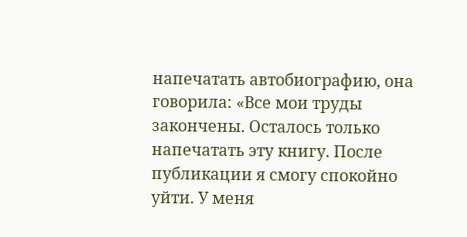напечатать автобиографию, она говорила: «Все мои труды закончены. Осталось только напечатать эту книгу. После публикации я смогу спокойно уйти. У меня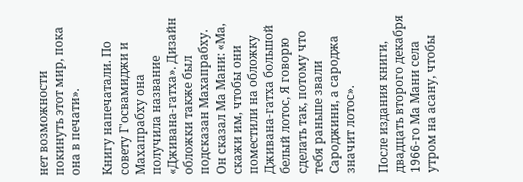нет возможности покинуть этот мир, пока она в печати».

Книгу напечатали. По совету Г'освамиджи и Махапрабху она получила название «Дживана-гатха». Дизайн обложки также был подсказан Махапрабху. Он сказал Ма Мани: «Ма, скажи им, чтобы они поместили на обложку Дживана-гатха большой белый лотос, Я говорю сделать так, потому что тебя раньше звали Сароджини, а сароджа значит лотос».

После издания книги, двадцать второго декабря 1966-го Ма Мани села утром на асану, чтобы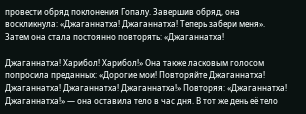провести обряд поклонения Гопалу. Завершив обряд, она воскликнула: «Джаганнатха! Джаганнатха! Теперь забери меня». Затем она стала постоянно повторять: «Джаганнатха!

Джаганнатха! Харибол! Харибол!» Она также ласковым голосом попросила преданных: «Дорогие мои! Повторяйте Джаганнатха! Джаганнатха! Джаганнатха! Джаганнатха!» Повторяя: «Джаганнатха! Джаганнатха!» — она оставила тело в час дня. В тот же день её тело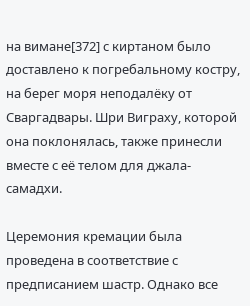на вимане[372] с киртаном было доставлено к погребальному костру, на берег моря неподалёку от Сваргадвары. Шри Виграху, которой она поклонялась, также принесли вместе с её телом для джала-самадхи.

Церемония кремации была проведена в соответствие с предписанием шастр. Однако все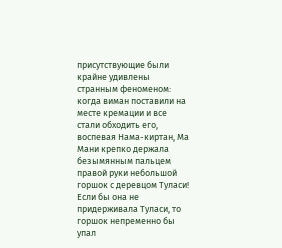присутствующие были крайне удивлены странным феноменом: когда виман поставили на месте кремации и все стали обходить его, воспевая Нама-киртан, Ма Мани крепко держала безымянным пальцем правой руки небольшой горшок с деревцом Туласи! Если бы она не придерживала Туласи, то горшок непременно бы упал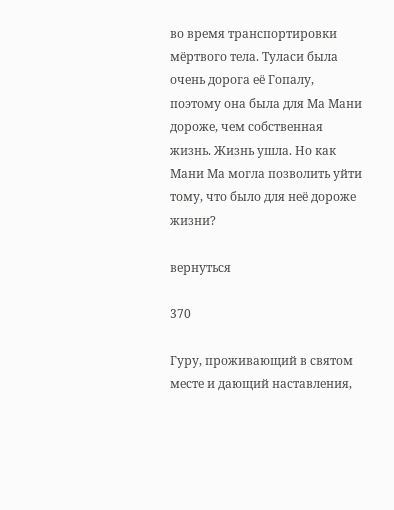во время транспортировки мёртвого тела. Туласи была очень дорога её Гопалу, поэтому она была для Ма Мани дороже, чем собственная жизнь. Жизнь ушла. Но как Мани Ма могла позволить уйти тому, что было для неё дороже жизни?

вернуться

370

Гуру, проживающий в святом месте и дающий наставления,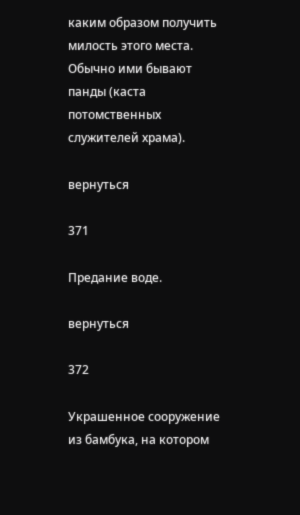каким образом получить милость этого места. Обычно ими бывают панды (каста потомственных служителей храма).

вернуться

371

Предание воде.

вернуться

372

Украшенное сооружение из бамбука, на котором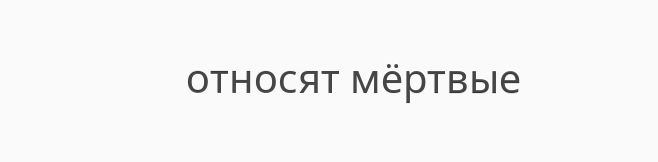относят мёртвые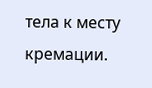тела к месту кремации.